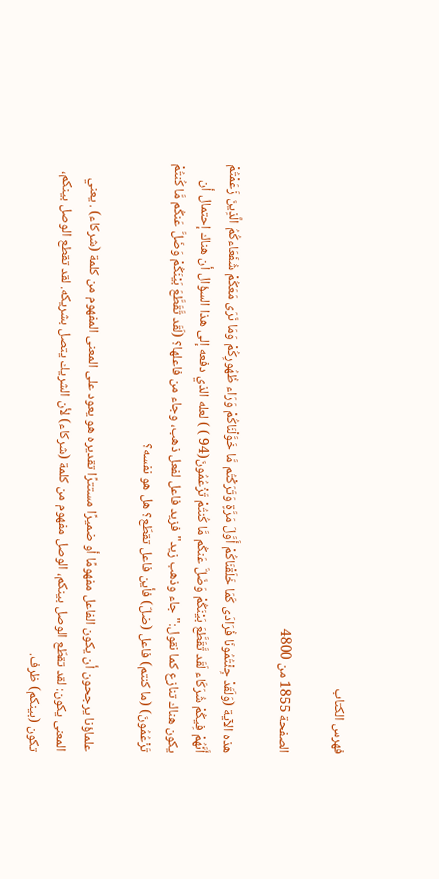فهرس الكتاب

الصفحة 1855 من 4800

هذه الآية (وَلَقَدْ جِئْتُمُونَا فُرَادَى كَمَا خَلَقْنَاكُمْ أَوَّلَ مَرَّةٍ وَتَرَكْتُم مَّا خَوَّلْنَاكُمْ وَرَاء ظُهُورِكُمْ وَمَا نَرَى مَعَكُمْ شُفَعَاءكُمُ الَّذِينَ زَعَمْتُمْ أَنَّهُمْ فِيكُمْ شُرَكَاء لَقَد تَّقَطَّعَ بَيْنَكُمْ وَضَلَّ عَنكُم مَّا كُنتُمْ تَزْعُمُونَ(94 ) ) لعله الذي دفعه إلى هذا السؤال أن هناك إحتمال أن يكون هناك تنازع كما نقول:"جاء وذهب زيد"فزيد فاعل لفعل ذهب، وجاء من فاعلها؟ (لَقَد تَّقَطَّعَ بَيْنَكُمْ وَضَلَّ عَنكُم مَّا كُنتُمْ تَزْعُمُونَ) (ما كنتم) فاعل (ضلّ) فأين فاعل تقطّع؟ هل هو نفسه؟

علماؤنا يرجحون أن يكون الفاعل مفهومًا أو ضميرًا مستترًا تقديره هو يعود على المعنى المفهوم من كلمة (شركاء) . يعني المعنى يكون: لقد تقطّع الوصل بينكم، الوصل مفهوم من كلمة (شركاء) لأن الشريك يتصل بشريكه. لقد تقطع الوصل بينكم، تكون (بينكم) ظرف.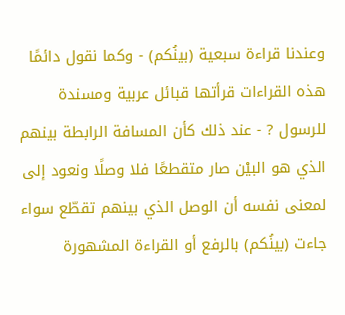وعندنا قراءة سبعية (بينُكم) - وكما نقول دائمًا هذه القراءات قرأتها قبائل عربية ومسندة للرسول ? - عند ذلك كأن المسافة الرابطة بينهم الذي هو البيْن صار متقطعًا فلا وصلًا ونعود إلى لمعنى نفسه أن الوصل الذي بينهم تقطّع سواء جاءت (بينُكم) بالرفع أو القراءة المشهورة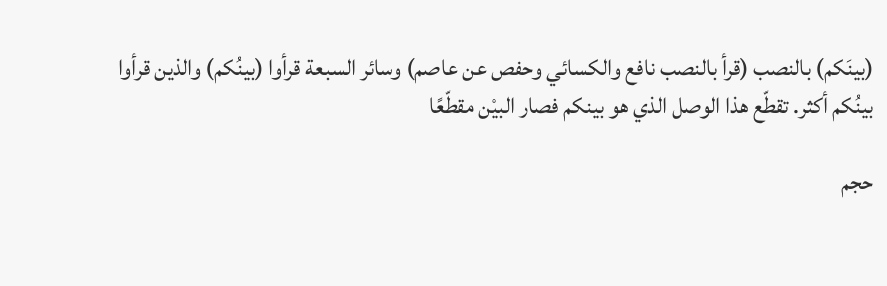(بينَكم) بالنصب (قرأ بالنصب نافع والكسائي وحفص عن عاصم) وسائر السبعة قرأوا (بينُكم) والذين قرأوا بينُكم أكثر. تقطّع هذا الوصل الذي هو بينكم فصار البيْن مقطّعًا

حجم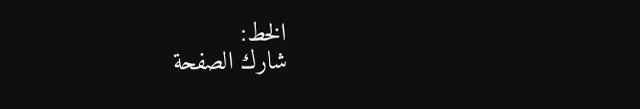الخط:
شارك الصفحة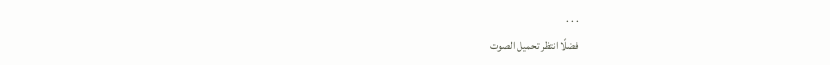. . .
فضلًا انتظر تحميل الصوت